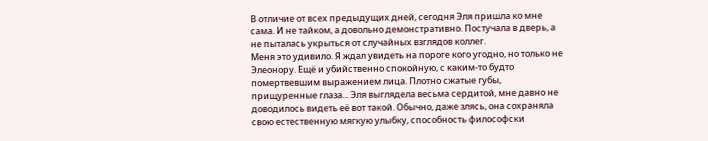В отличие от всех предыдущих дней, сегодня Эля пришла ко мне сама. И не тайком, а довольно демонстративно. Постучала в дверь, а не пыталась укрыться от случайных взглядов коллег.
Меня это удивило. Я ждал увидеть на пороге кого угодно, но только не Элеонору. Ещё и убийственно спокойную, с каким-то будто помертвевшим выражением лица. Плотно сжатые губы, прищуренные глаза... Эля выглядела весьма сердитой, мне давно не доводилось видеть её вот такой. Обычно, даже злясь, она сохраняла свою естественную мягкую улыбку, способность философски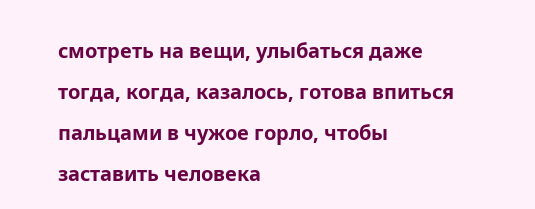смотреть на вещи, улыбаться даже тогда, когда, казалось, готова впиться пальцами в чужое горло, чтобы заставить человека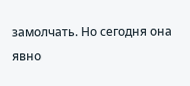замолчать. Но сегодня она явно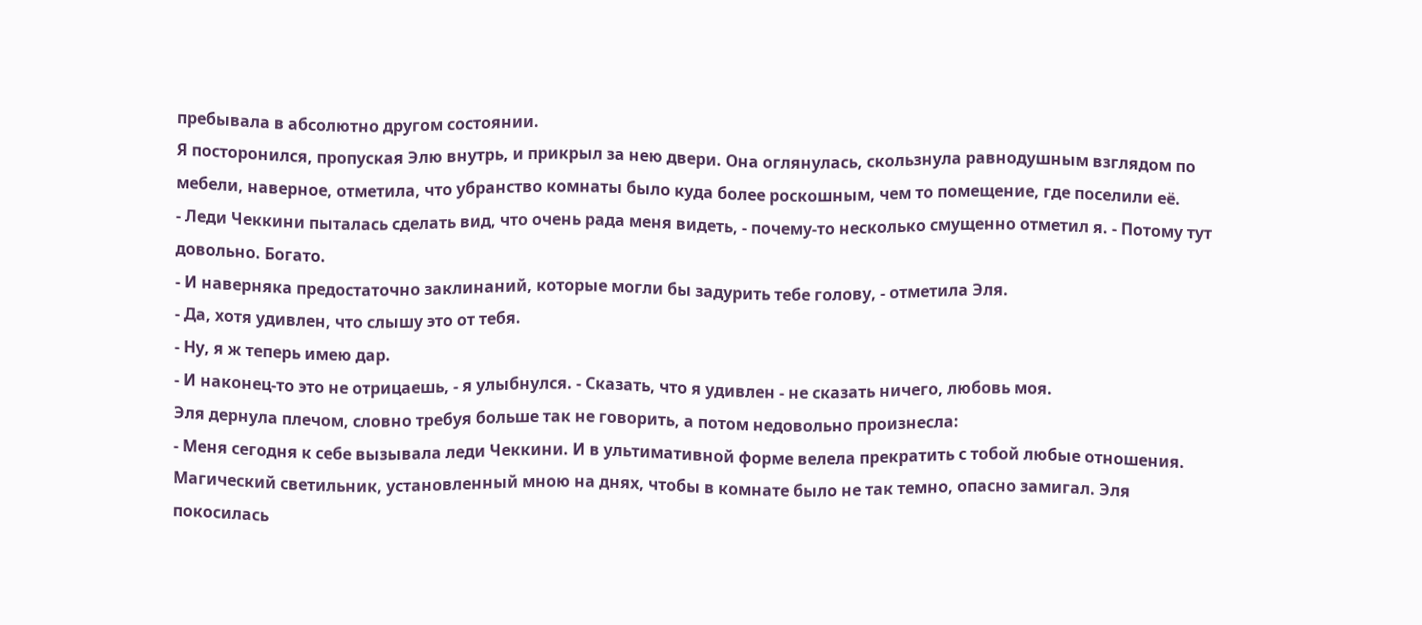пребывала в абсолютно другом состоянии.
Я посторонился, пропуская Элю внутрь, и прикрыл за нею двери. Она оглянулась, скользнула равнодушным взглядом по мебели, наверное, отметила, что убранство комнаты было куда более роскошным, чем то помещение, где поселили её.
- Леди Чеккини пыталась сделать вид, что очень рада меня видеть, - почему-то несколько смущенно отметил я. - Потому тут довольно. Богато.
- И наверняка предостаточно заклинаний, которые могли бы задурить тебе голову, - отметила Эля.
- Да, хотя удивлен, что слышу это от тебя.
- Ну, я ж теперь имею дар.
- И наконец-то это не отрицаешь, - я улыбнулся. - Сказать, что я удивлен - не сказать ничего, любовь моя.
Эля дернула плечом, словно требуя больше так не говорить, а потом недовольно произнесла:
- Меня сегодня к себе вызывала леди Чеккини. И в ультимативной форме велела прекратить с тобой любые отношения.
Магический светильник, установленный мною на днях, чтобы в комнате было не так темно, опасно замигал. Эля покосилась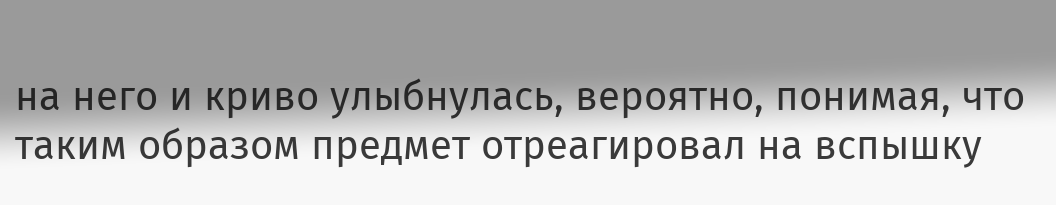на него и криво улыбнулась, вероятно, понимая, что таким образом предмет отреагировал на вспышку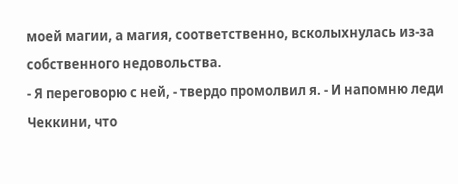моей магии, а магия, соответственно, всколыхнулась из-за собственного недовольства.
- Я переговорю с ней, - твердо промолвил я. - И напомню леди Чеккини, что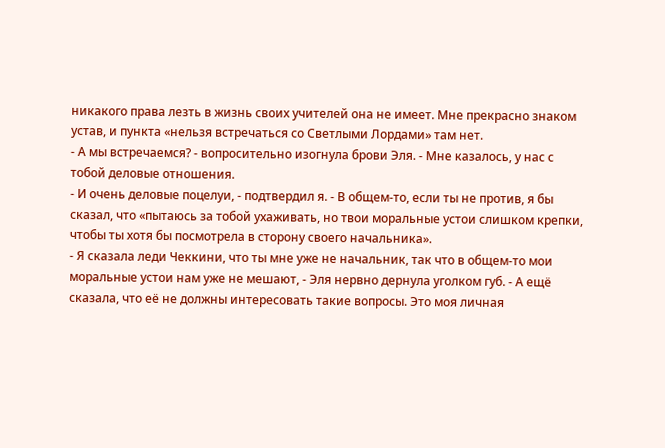никакого права лезть в жизнь своих учителей она не имеет. Мне прекрасно знаком устав, и пункта «нельзя встречаться со Светлыми Лордами» там нет.
- А мы встречаемся? - вопросительно изогнула брови Эля. - Мне казалось, у нас с тобой деловые отношения.
- И очень деловые поцелуи, - подтвердил я. - В общем-то, если ты не против, я бы сказал, что «пытаюсь за тобой ухаживать, но твои моральные устои слишком крепки, чтобы ты хотя бы посмотрела в сторону своего начальника».
- Я сказала леди Чеккини, что ты мне уже не начальник, так что в общем-то мои моральные устои нам уже не мешают, - Эля нервно дернула уголком губ. - А ещё сказала, что её не должны интересовать такие вопросы. Это моя личная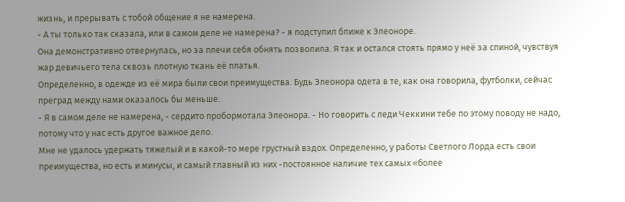жизнь, и прерывать с тобой общение я не намерена.
- А ты только так сказала, или в самом деле не намерена? - я подступил ближе к Элеоноре.
Она демонстративно отвернулась, но за плечи себя обнять позволила. Я так и остался стоять прямо у неё за спиной, чувствуя жар девичьего тела сквозь плотную ткань её платья.
Определенно, в одежде из её мира были свои преимущества. Будь Элеонора одета в те, как она говорила, футболки, сейчас преград между нами оказалось бы меньше.
- Я в самом деле не намерена, - сердито пробормотала Элеонора. - Но говорить с леди Чеккини тебе по этому поводу не надо, потому что у нас есть другое важное дело.
Мне не удалось удержать тяжелый и в какой-то мере грустный вздох. Определенно, у работы Светлого Лорда есть свои преимущества, но есть и минусы, и самый главный из них -постоянное наличие тех самых «более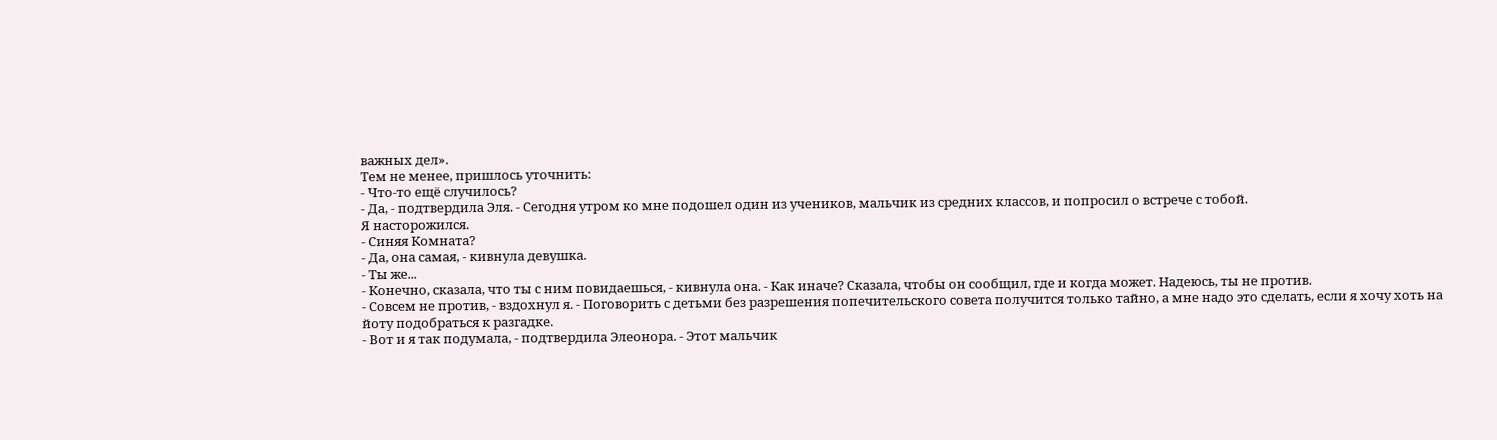важных дел».
Тем не менее, пришлось уточнить:
- Что-то ещё случилось?
- Да, - подтвердила Эля. - Сегодня утром ко мне подошел один из учеников, мальчик из средних классов, и попросил о встрече с тобой.
Я насторожился.
- Синяя Комната?
- Да, она самая, - кивнула девушка.
- Ты же...
- Конечно, сказала, что ты с ним повидаешься, - кивнула она. - Как иначе? Сказала, чтобы он сообщил, где и когда может. Надеюсь, ты не против.
- Совсем не против, - вздохнул я. - Поговорить с детьми без разрешения попечительского совета получится только тайно, а мне надо это сделать, если я хочу хоть на йоту подобраться к разгадке.
- Вот и я так подумала, - подтвердила Элеонора. - Этот мальчик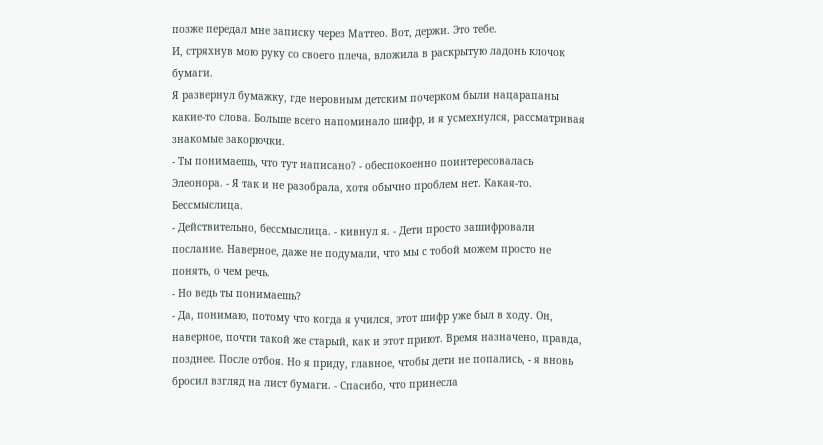позже передал мне записку через Маттео. Вот, держи. Это тебе.
И, стряхнув мою руку со своего плеча, вложила в раскрытую ладонь клочок бумаги.
Я развернул бумажку, где неровным детским почерком были нацарапаны какие-то слова. Больше всего напоминало шифр, и я усмехнулся, рассматривая знакомые закорючки.
- Ты понимаешь, что тут написано? - обеспокоенно поинтересовалась Элеонора. - Я так и не разобрала, хотя обычно проблем нет. Какая-то. Бессмыслица.
- Действительно, бессмыслица. - кивнул я. - Дети просто зашифровали послание. Наверное, даже не подумали, что мы с тобой можем просто не понять, о чем речь.
- Но ведь ты понимаешь?
- Да, понимаю, потому что когда я учился, этот шифр уже был в ходу. Он, наверное, почти такой же старый, как и этот приют. Время назначено, правда, позднее. После отбоя. Но я приду, главное, чтобы дети не попались, - я вновь бросил взгляд на лист бумаги. - Спасибо, что принесла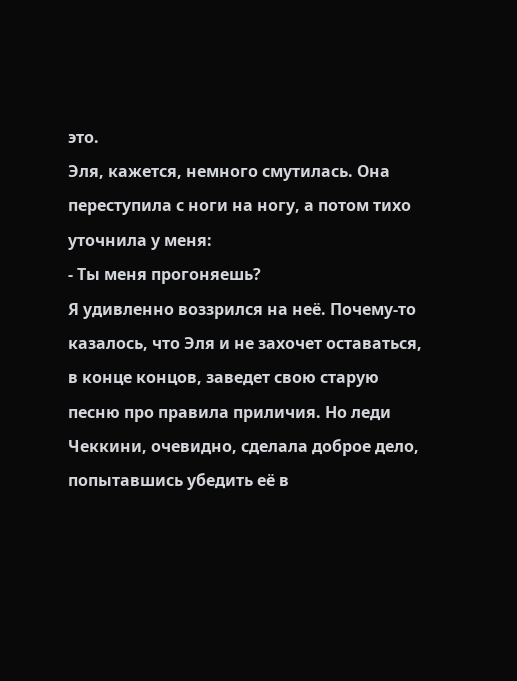это.
Эля, кажется, немного смутилась. Она переступила с ноги на ногу, а потом тихо уточнила у меня:
- Ты меня прогоняешь?
Я удивленно воззрился на неё. Почему-то казалось, что Эля и не захочет оставаться, в конце концов, заведет свою старую песню про правила приличия. Но леди Чеккини, очевидно, сделала доброе дело, попытавшись убедить её в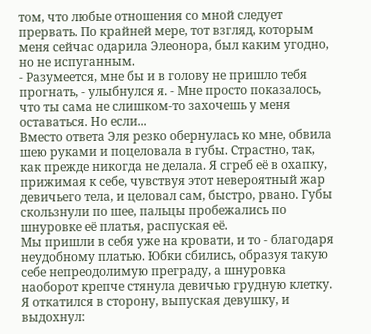том, что любые отношения со мной следует прервать. По крайней мере, тот взгляд, которым меня сейчас одарила Элеонора, был каким угодно, но не испуганным.
- Разумеется, мне бы и в голову не пришло тебя прогнать, - улыбнулся я. - Мне просто показалось, что ты сама не слишком-то захочешь у меня оставаться. Но если...
Вместо ответа Эля резко обернулась ко мне, обвила шею руками и поцеловала в губы. Страстно, так, как прежде никогда не делала. Я сгреб её в охапку, прижимая к себе, чувствуя этот невероятный жар девичьего тела, и целовал сам, быстро, рвано. Губы скользнули по шее, пальцы пробежались по шнуровке её платья, распуская её.
Мы пришли в себя уже на кровати, и то - благодаря неудобному платью. Юбки сбились, образуя такую себе непреодолимую преграду, а шнуровка наоборот крепче стянула девичью грудную клетку.
Я откатился в сторону, выпуская девушку, и выдохнул: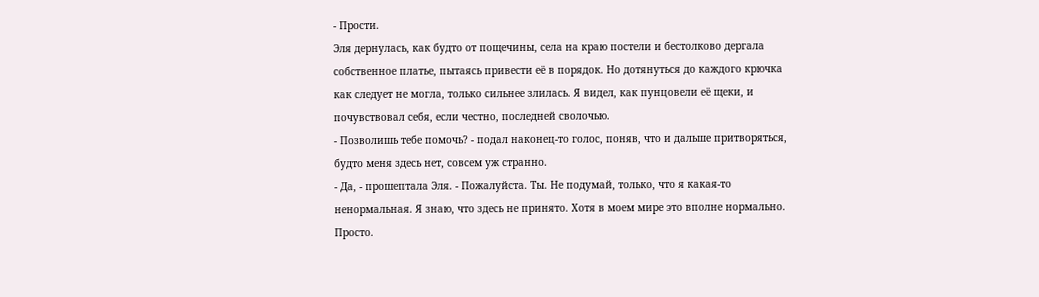- Прости.
Эля дернулась, как будто от пощечины, села на краю постели и бестолково дергала собственное платье, пытаясь привести её в порядок. Но дотянуться до каждого крючка как следует не могла, только сильнее злилась. Я видел, как пунцовели её щеки, и почувствовал себя, если честно, последней сволочью.
- Позволишь тебе помочь? - подал наконец-то голос, поняв, что и дальше притворяться, будто меня здесь нет, совсем уж странно.
- Да, - прошептала Эля. - Пожалуйста. Ты. Не подумай, только, что я какая-то ненормальная. Я знаю, что здесь не принято. Хотя в моем мире это вполне нормально. Просто.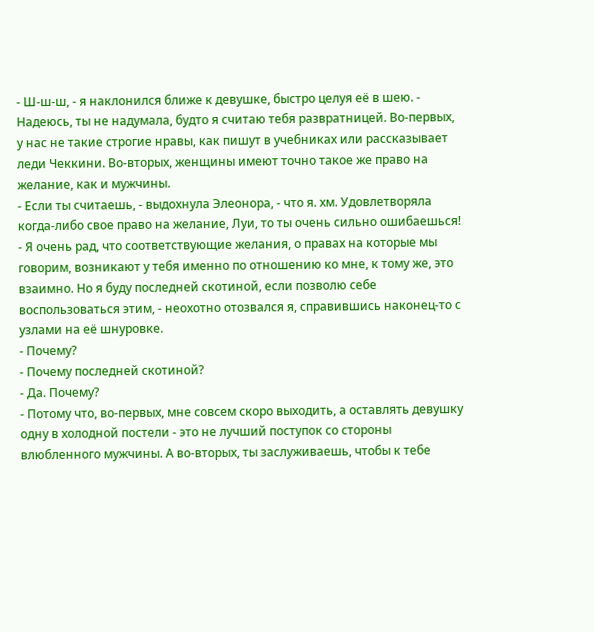- Ш-ш-ш, - я наклонился ближе к девушке, быстро целуя её в шею. - Надеюсь, ты не надумала, будто я считаю тебя развратницей. Во-первых, у нас не такие строгие нравы, как пишут в учебниках или рассказывает леди Чеккини. Во-вторых, женщины имеют точно такое же право на желание, как и мужчины.
- Если ты считаешь, - выдохнула Элеонора, - что я. хм. Удовлетворяла когда-либо свое право на желание, Луи, то ты очень сильно ошибаешься!
- Я очень рад, что соответствующие желания, о правах на которые мы говорим, возникают у тебя именно по отношению ко мне, к тому же, это взаимно. Но я буду последней скотиной, если позволю себе воспользоваться этим, - неохотно отозвался я, справившись наконец-то с узлами на её шнуровке.
- Почему?
- Почему последней скотиной?
- Да. Почему?
- Потому что, во-первых, мне совсем скоро выходить, а оставлять девушку одну в холодной постели - это не лучший поступок со стороны влюбленного мужчины. А во-вторых, ты заслуживаешь, чтобы к тебе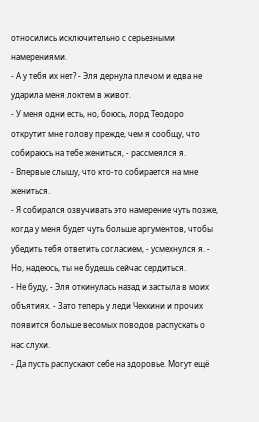относились исключительно с серьезными намерениями.
- А у тебя их нет? - Эля дернула плечом и едва не ударила меня локтем в живот.
- У меня одни есть, но, боюсь, лорд Теодоро открутит мне голову прежде, чем я сообщу, что собираюсь на тебе жениться, - рассмеялся я.
- Впервые слышу, что кто-то собирается на мне жениться.
- Я собирался озвучивать это намерение чуть позже, когда у меня будет чуть больше аргументов, чтобы убедить тебя ответить согласием, - усмехнулся я. - Но, надеюсь, ты не будешь сейчас сердиться.
- Не буду, - Эля откинулась назад и застыла в моих объятиях. - Зато теперь у леди Чеккини и прочих появится больше весомых поводов распускать о нас слухи.
- Да пусть распускают себе на здоровье. Могут ещё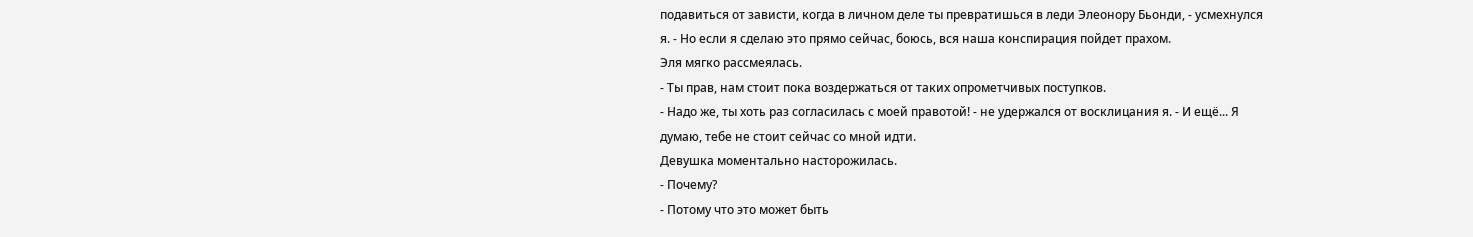подавиться от зависти, когда в личном деле ты превратишься в леди Элеонору Бьонди, - усмехнулся я. - Но если я сделаю это прямо сейчас, боюсь, вся наша конспирация пойдет прахом.
Эля мягко рассмеялась.
- Ты прав, нам стоит пока воздержаться от таких опрометчивых поступков.
- Надо же, ты хоть раз согласилась с моей правотой! - не удержался от восклицания я. - И ещё... Я думаю, тебе не стоит сейчас со мной идти.
Девушка моментально насторожилась.
- Почему?
- Потому что это может быть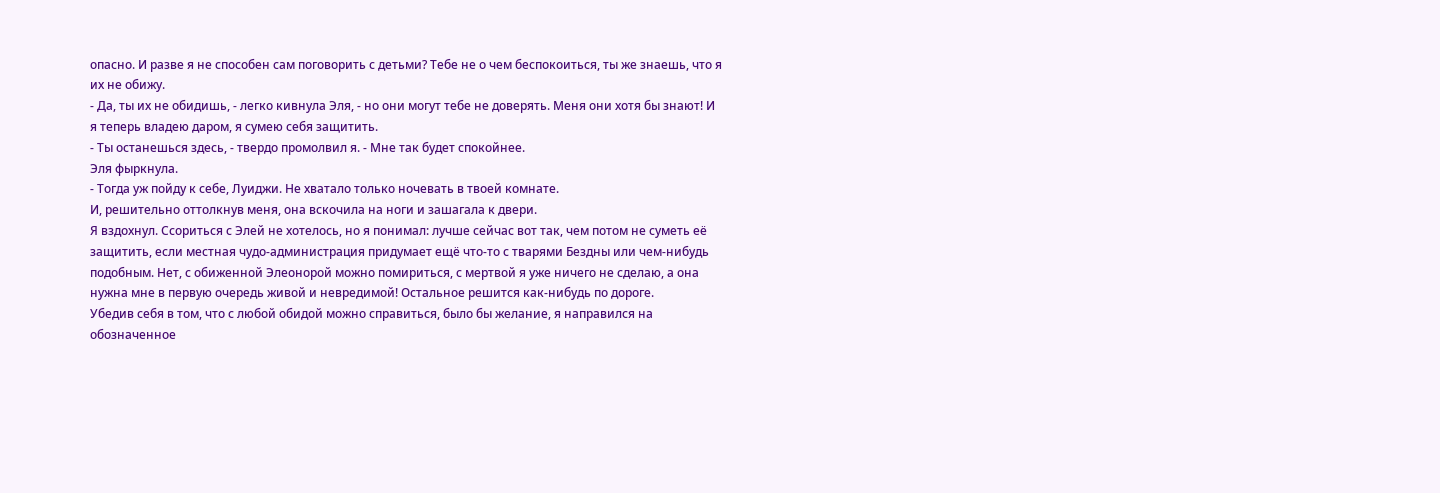опасно. И разве я не способен сам поговорить с детьми? Тебе не о чем беспокоиться, ты же знаешь, что я их не обижу.
- Да, ты их не обидишь, - легко кивнула Эля, - но они могут тебе не доверять. Меня они хотя бы знают! И я теперь владею даром, я сумею себя защитить.
- Ты останешься здесь, - твердо промолвил я. - Мне так будет спокойнее.
Эля фыркнула.
- Тогда уж пойду к себе, Луиджи. Не хватало только ночевать в твоей комнате.
И, решительно оттолкнув меня, она вскочила на ноги и зашагала к двери.
Я вздохнул. Ссориться с Элей не хотелось, но я понимал: лучше сейчас вот так, чем потом не суметь её защитить, если местная чудо-администрация придумает ещё что-то с тварями Бездны или чем-нибудь подобным. Нет, с обиженной Элеонорой можно помириться, с мертвой я уже ничего не сделаю, а она нужна мне в первую очередь живой и невредимой! Остальное решится как-нибудь по дороге.
Убедив себя в том, что с любой обидой можно справиться, было бы желание, я направился на обозначенное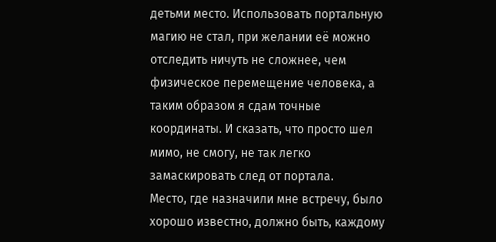детьми место. Использовать портальную магию не стал, при желании её можно отследить ничуть не сложнее, чем физическое перемещение человека, а таким образом я сдам точные координаты. И сказать, что просто шел мимо, не смогу, не так легко замаскировать след от портала.
Место, где назначили мне встречу, было хорошо известно, должно быть, каждому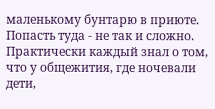маленькому бунтарю в приюте. Попасть туда - не так и сложно. Практически каждый знал о том, что у общежития, где ночевали дети,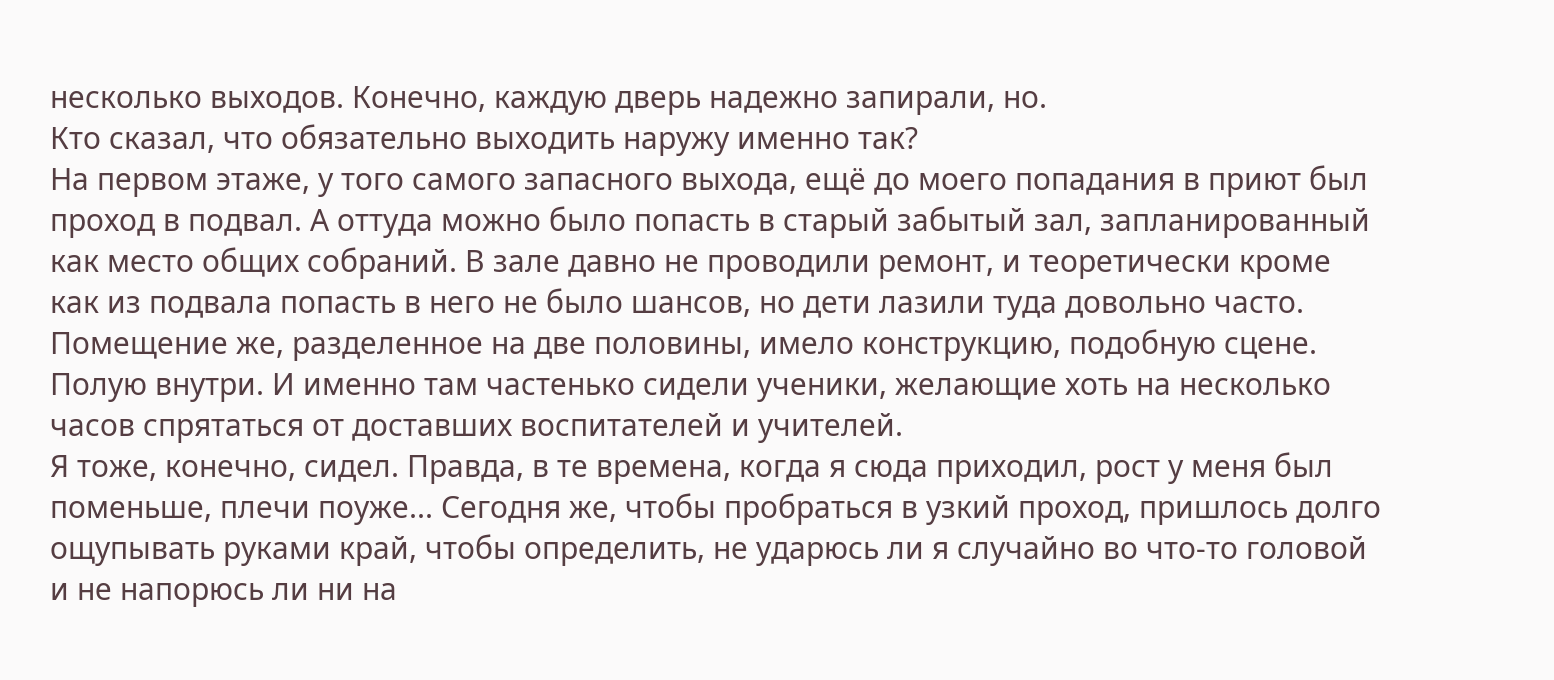несколько выходов. Конечно, каждую дверь надежно запирали, но.
Кто сказал, что обязательно выходить наружу именно так?
На первом этаже, у того самого запасного выхода, ещё до моего попадания в приют был проход в подвал. А оттуда можно было попасть в старый забытый зал, запланированный как место общих собраний. В зале давно не проводили ремонт, и теоретически кроме как из подвала попасть в него не было шансов, но дети лазили туда довольно часто. Помещение же, разделенное на две половины, имело конструкцию, подобную сцене. Полую внутри. И именно там частенько сидели ученики, желающие хоть на несколько часов спрятаться от доставших воспитателей и учителей.
Я тоже, конечно, сидел. Правда, в те времена, когда я сюда приходил, рост у меня был поменьше, плечи поуже... Сегодня же, чтобы пробраться в узкий проход, пришлось долго ощупывать руками край, чтобы определить, не ударюсь ли я случайно во что-то головой и не напорюсь ли ни на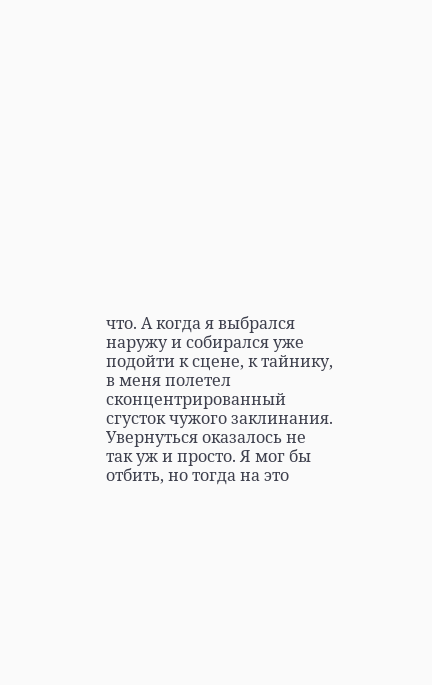что. А когда я выбрался наружу и собирался уже подойти к сцене, к тайнику, в меня полетел сконцентрированный сгусток чужого заклинания.
Увернуться оказалось не так уж и просто. Я мог бы отбить, но тогда на это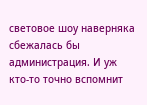световое шоу наверняка сбежалась бы администрация. И уж кто-то точно вспомнит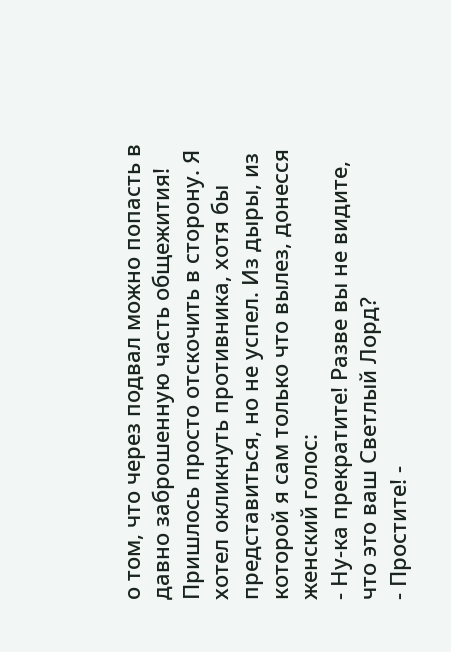о том, что через подвал можно попасть в давно заброшенную часть общежития!
Пришлось просто отскочить в сторону. Я хотел окликнуть противника, хотя бы представиться, но не успел. Из дыры, из которой я сам только что вылез, донесся женский голос:
- Ну-ка прекратите! Разве вы не видите, что это ваш Светлый Лорд?
- Простите! -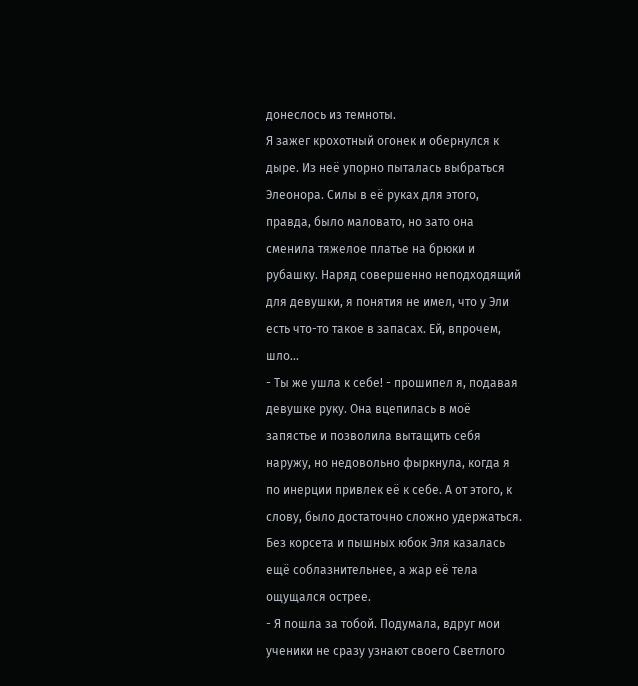донеслось из темноты.
Я зажег крохотный огонек и обернулся к дыре. Из неё упорно пыталась выбраться Элеонора. Силы в её руках для этого, правда, было маловато, но зато она сменила тяжелое платье на брюки и рубашку. Наряд совершенно неподходящий для девушки, я понятия не имел, что у Эли есть что-то такое в запасах. Ей, впрочем, шло...
- Ты же ушла к себе! - прошипел я, подавая девушке руку. Она вцепилась в моё запястье и позволила вытащить себя наружу, но недовольно фыркнула, когда я по инерции привлек её к себе. А от этого, к слову, было достаточно сложно удержаться. Без корсета и пышных юбок Эля казалась ещё соблазнительнее, а жар её тела ощущался острее.
- Я пошла за тобой. Подумала, вдруг мои ученики не сразу узнают своего Светлого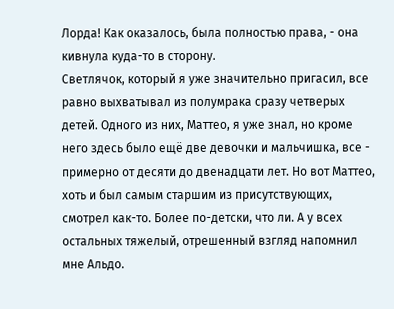Лорда! Как оказалось, была полностью права, - она кивнула куда-то в сторону.
Светлячок, который я уже значительно пригасил, все равно выхватывал из полумрака сразу четверых детей. Одного из них, Маттео, я уже знал, но кроме него здесь было ещё две девочки и мальчишка, все - примерно от десяти до двенадцати лет. Но вот Маттео, хоть и был самым старшим из присутствующих, смотрел как-то. Более по-детски, что ли. А у всех остальных тяжелый, отрешенный взгляд напомнил мне Альдо.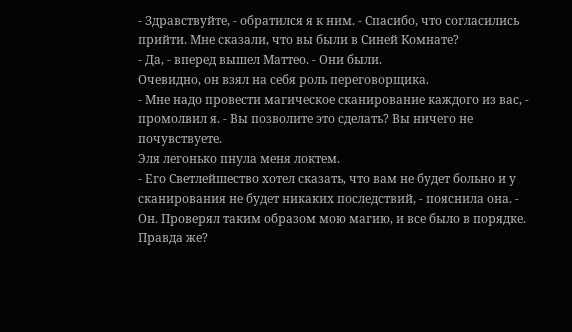- Здравствуйте, - обратился я к ним. - Спасибо, что согласились прийти. Мне сказали, что вы были в Синей Комнате?
- Да, - вперед вышел Маттео. - Они были.
Очевидно, он взял на себя роль переговорщика.
- Мне надо провести магическое сканирование каждого из вас, - промолвил я. - Вы позволите это сделать? Вы ничего не почувствуете.
Эля легонько пнула меня локтем.
- Его Светлейшество хотел сказать, что вам не будет больно и у сканирования не будет никаких последствий, - пояснила она. - Он. Проверял таким образом мою магию, и все было в порядке. Правда же?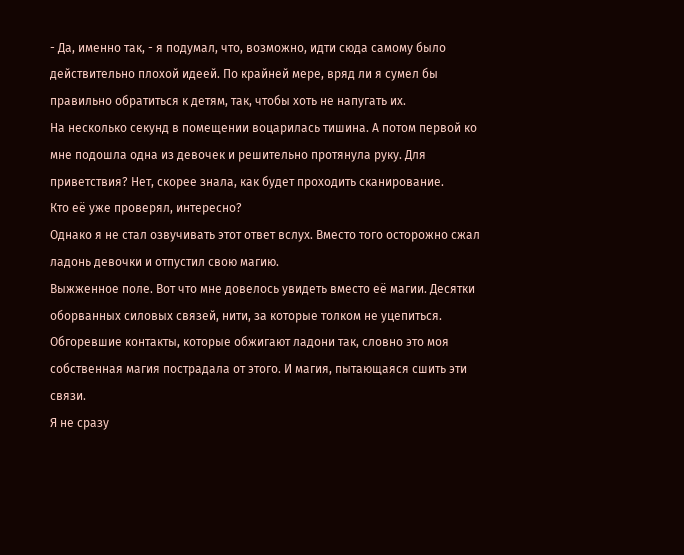- Да, именно так, - я подумал, что, возможно, идти сюда самому было действительно плохой идеей. По крайней мере, вряд ли я сумел бы правильно обратиться к детям, так, чтобы хоть не напугать их.
На несколько секунд в помещении воцарилась тишина. А потом первой ко мне подошла одна из девочек и решительно протянула руку. Для приветствия? Нет, скорее знала, как будет проходить сканирование.
Кто её уже проверял, интересно?
Однако я не стал озвучивать этот ответ вслух. Вместо того осторожно сжал ладонь девочки и отпустил свою магию.
Выжженное поле. Вот что мне довелось увидеть вместо её магии. Десятки оборванных силовых связей, нити, за которые толком не уцепиться. Обгоревшие контакты, которые обжигают ладони так, словно это моя собственная магия пострадала от этого. И магия, пытающаяся сшить эти связи.
Я не сразу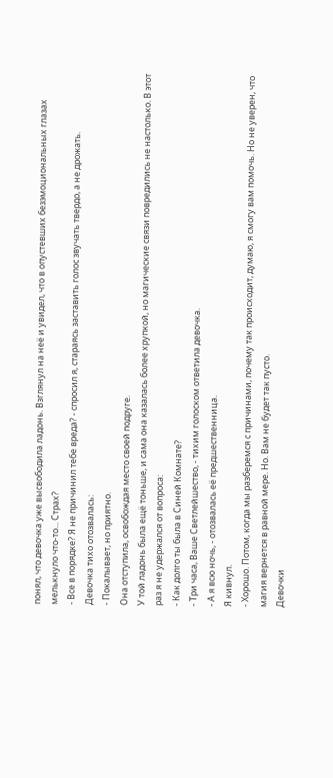понял, что девочка уже высвободила ладонь. Взглянул на неё и увидел, что в опустевших безэмоциональных глазах мелькнуло что-то... Страх?
- Все в порядке? Я не причинил тебе вреда? - спросил я, стараясь заставить голос звучать твердо, а не дрожать.
Девочка тихо отозвалась:
- Покалывает, но приятно.
Она отступила, освобождая место своей подруге.
У той ладонь была ещё тоньше, и сама она казалась более хрупкой, но магические связи повредились не настолько. В этот раз я не удержался от вопроса:
- Как долго ты была в Синей Комнате?
- Три часа, Ваше Светлейшество, - тихим голоском ответила девочка.
- А я всю ночь, - отозвалась её предшественница.
Я кивнул.
- Хорошо. Потом, когда мы разберемся с причинами, почему так происходит, думаю, я смогу вам помочь. Но не уверен, что магия вернется в равной мере. Но. Вам не будет так пусто.
Девочки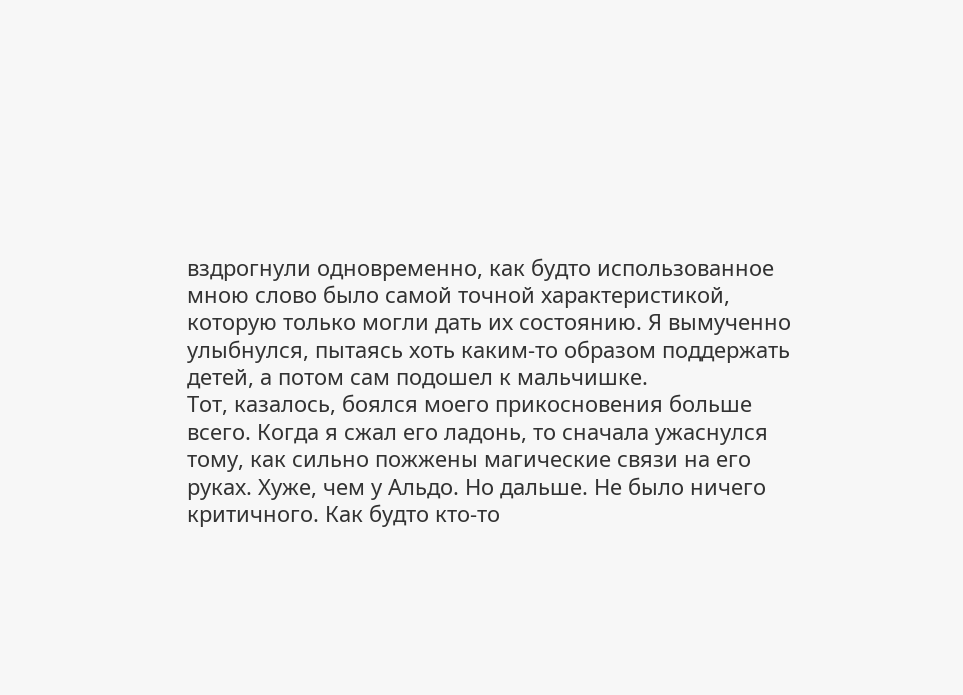вздрогнули одновременно, как будто использованное мною слово было самой точной характеристикой, которую только могли дать их состоянию. Я вымученно улыбнулся, пытаясь хоть каким-то образом поддержать детей, а потом сам подошел к мальчишке.
Тот, казалось, боялся моего прикосновения больше всего. Когда я сжал его ладонь, то сначала ужаснулся тому, как сильно пожжены магические связи на его руках. Хуже, чем у Альдо. Но дальше. Не было ничего критичного. Как будто кто-то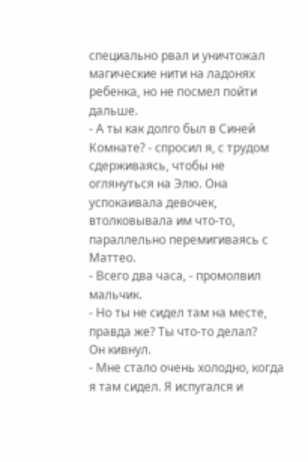специально рвал и уничтожал магические нити на ладонях ребенка, но не посмел пойти дальше.
- А ты как долго был в Синей Комнате? - спросил я, с трудом сдерживаясь, чтобы не оглянуться на Элю. Она успокаивала девочек, втолковывала им что-то, параллельно перемигиваясь с Маттео.
- Всего два часа, - промолвил мальчик.
- Но ты не сидел там на месте, правда же? Ты что-то делал?
Он кивнул.
- Мне стало очень холодно, когда я там сидел. Я испугался и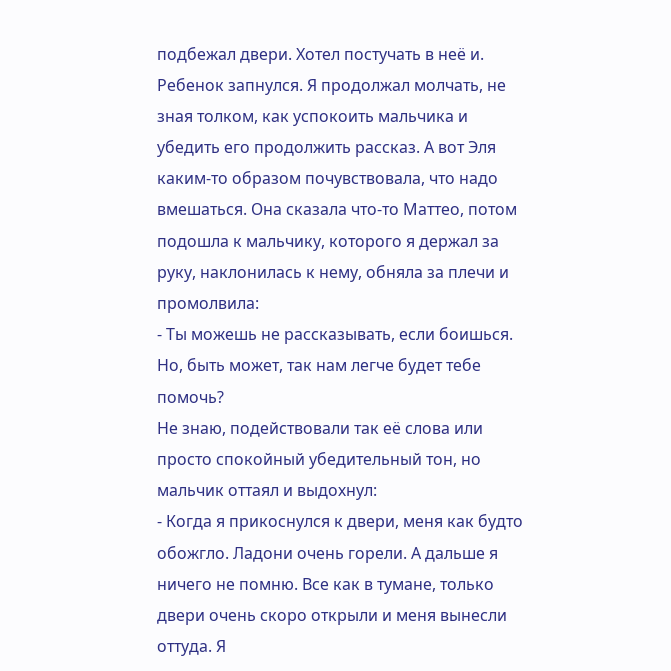подбежал двери. Хотел постучать в неё и.
Ребенок запнулся. Я продолжал молчать, не зная толком, как успокоить мальчика и убедить его продолжить рассказ. А вот Эля каким-то образом почувствовала, что надо вмешаться. Она сказала что-то Маттео, потом подошла к мальчику, которого я держал за руку, наклонилась к нему, обняла за плечи и промолвила:
- Ты можешь не рассказывать, если боишься. Но, быть может, так нам легче будет тебе помочь?
Не знаю, подействовали так её слова или просто спокойный убедительный тон, но мальчик оттаял и выдохнул:
- Когда я прикоснулся к двери, меня как будто обожгло. Ладони очень горели. А дальше я ничего не помню. Все как в тумане, только двери очень скоро открыли и меня вынесли оттуда. Я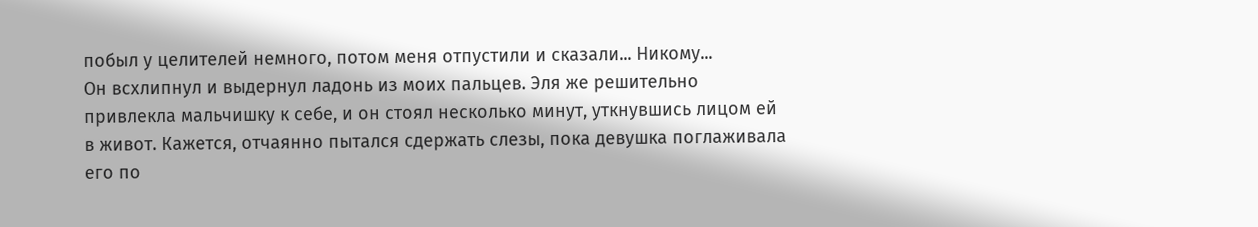побыл у целителей немного, потом меня отпустили и сказали... Никому...
Он всхлипнул и выдернул ладонь из моих пальцев. Эля же решительно привлекла мальчишку к себе, и он стоял несколько минут, уткнувшись лицом ей в живот. Кажется, отчаянно пытался сдержать слезы, пока девушка поглаживала его по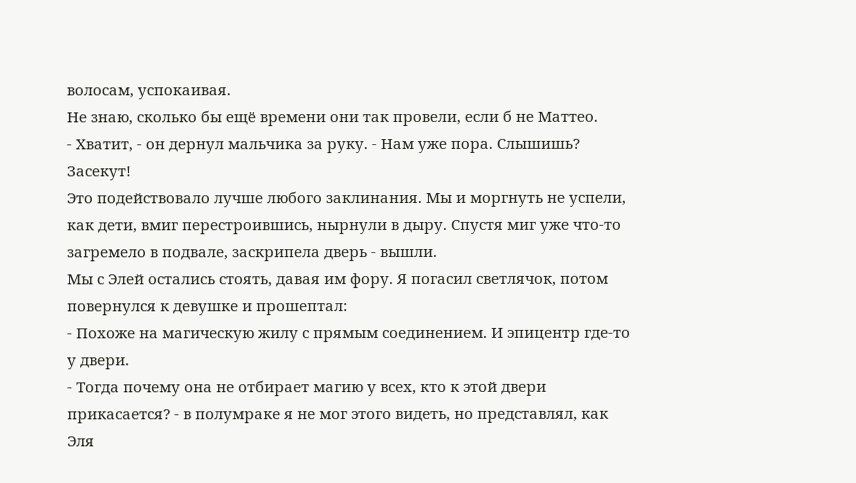волосам, успокаивая.
Не знаю, сколько бы ещё времени они так провели, если б не Маттео.
- Хватит, - он дернул мальчика за руку. - Нам уже пора. Слышишь? Засекут!
Это подействовало лучше любого заклинания. Мы и моргнуть не успели, как дети, вмиг перестроившись, нырнули в дыру. Спустя миг уже что-то загремело в подвале, заскрипела дверь - вышли.
Мы с Элей остались стоять, давая им фору. Я погасил светлячок, потом повернулся к девушке и прошептал:
- Похоже на магическую жилу с прямым соединением. И эпицентр где-то у двери.
- Тогда почему она не отбирает магию у всех, кто к этой двери прикасается? - в полумраке я не мог этого видеть, но представлял, как Эля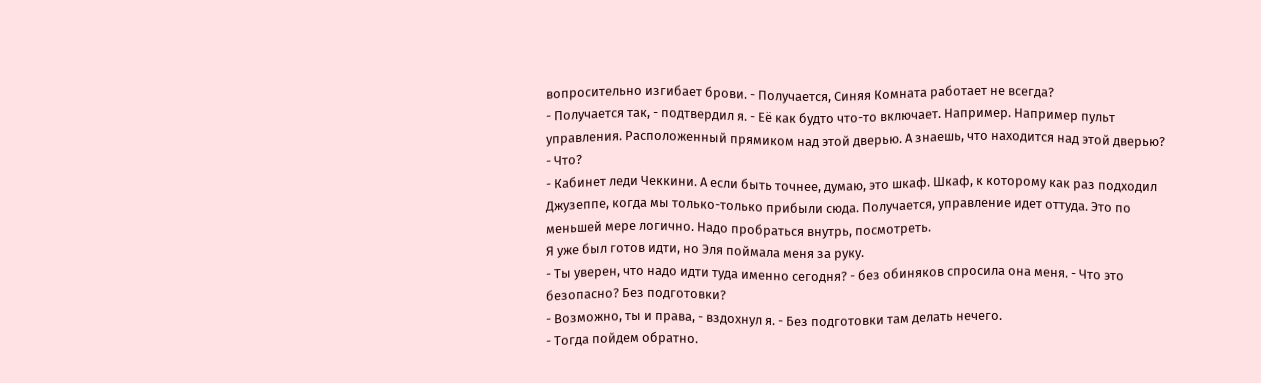вопросительно изгибает брови. - Получается, Синяя Комната работает не всегда?
- Получается так, - подтвердил я. - Её как будто что-то включает. Например. Например пульт управления. Расположенный прямиком над этой дверью. А знаешь, что находится над этой дверью?
- Что?
- Кабинет леди Чеккини. А если быть точнее, думаю, это шкаф. Шкаф, к которому как раз подходил Джузеппе, когда мы только-только прибыли сюда. Получается, управление идет оттуда. Это по меньшей мере логично. Надо пробраться внутрь, посмотреть.
Я уже был готов идти, но Эля поймала меня за руку.
- Ты уверен, что надо идти туда именно сегодня? - без обиняков спросила она меня. - Что это безопасно? Без подготовки?
- Возможно, ты и права, - вздохнул я. - Без подготовки там делать нечего.
- Тогда пойдем обратно.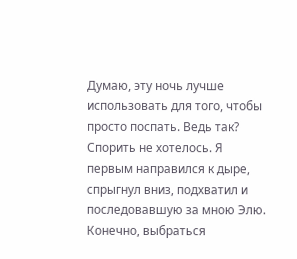Думаю, эту ночь лучше использовать для того, чтобы просто поспать. Ведь так?
Спорить не хотелось. Я первым направился к дыре, спрыгнул вниз, подхватил и последовавшую за мною Элю. Конечно, выбраться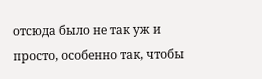отсюда было не так уж и просто, особенно так, чтобы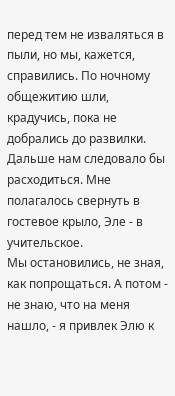перед тем не изваляться в пыли, но мы, кажется, справились. По ночному общежитию шли, крадучись, пока не добрались до развилки. Дальше нам следовало бы расходиться. Мне полагалось свернуть в гостевое крыло, Эле - в учительское.
Мы остановились, не зная, как попрощаться. А потом - не знаю, что на меня нашло, - я привлек Элю к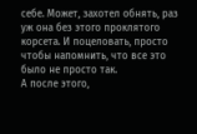себе. Может, захотел обнять, раз уж она без этого проклятого корсета. И поцеловать, просто чтобы напомнить, что все это было не просто так.
А после этого,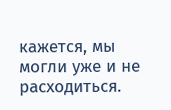кажется, мы могли уже и не расходиться.